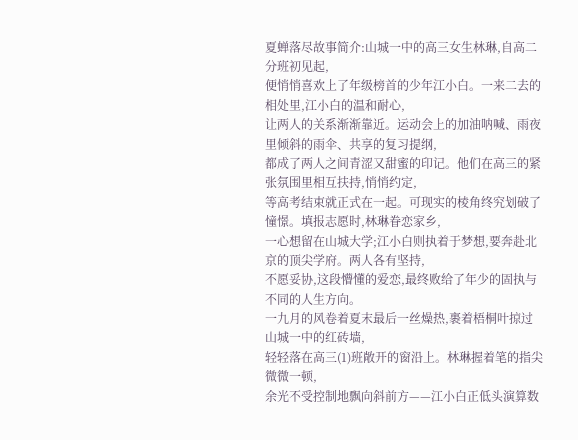夏蝉落尽故事简介:山城一中的高三女生林琳,自高二分班初见起,
便悄悄喜欢上了年级榜首的少年江小白。一来二去的相处里,江小白的温和耐心,
让两人的关系渐渐靠近。运动会上的加油呐喊、雨夜里倾斜的雨伞、共享的复习提纲,
都成了两人之间青涩又甜蜜的印记。他们在高三的紧张氛围里相互扶持,悄悄约定,
等高考结束就正式在一起。可现实的棱角终究划破了憧憬。填报志愿时,林琳眷恋家乡,
一心想留在山城大学;江小白则执着于梦想,要奔赴北京的顶尖学府。两人各有坚持,
不愿妥协,这段懵懂的爱恋,最终败给了年少的固执与不同的人生方向。
一九月的风卷着夏末最后一丝燥热,裹着梧桐叶掠过山城一中的红砖墙,
轻轻落在高三(1)班敞开的窗沿上。林琳握着笔的指尖微微一顿,
余光不受控制地飘向斜前方——江小白正低头演算数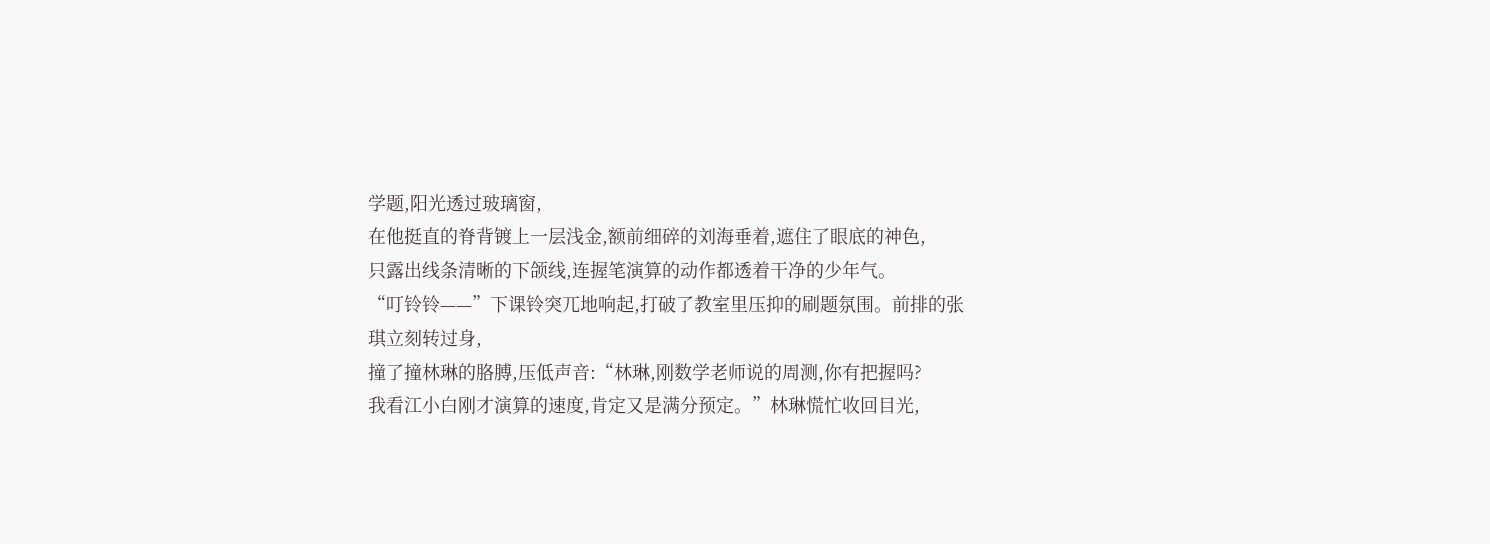学题,阳光透过玻璃窗,
在他挺直的脊背镀上一层浅金,额前细碎的刘海垂着,遮住了眼底的神色,
只露出线条清晰的下颌线,连握笔演算的动作都透着干净的少年气。
“叮铃铃——”下课铃突兀地响起,打破了教室里压抑的刷题氛围。前排的张琪立刻转过身,
撞了撞林琳的胳膊,压低声音:“林琳,刚数学老师说的周测,你有把握吗?
我看江小白刚才演算的速度,肯定又是满分预定。”林琳慌忙收回目光,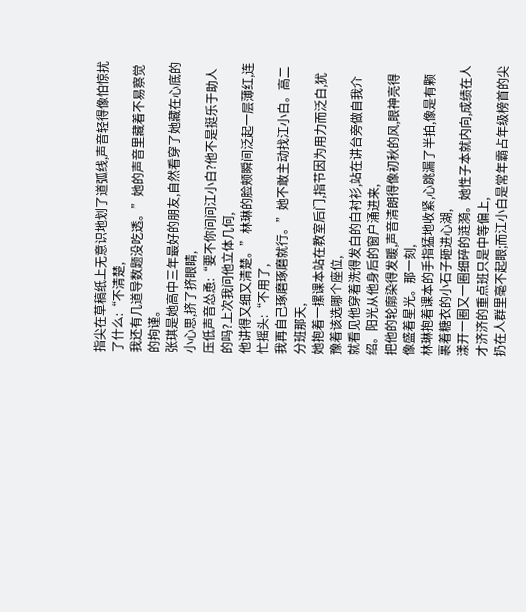指尖在草稿纸上无意识地划了道弧线,声音轻得像怕惊扰了什么:“不清楚,
我还有几道导数题没吃透。”她的声音里藏着不易察觉的拘谨。
张琪是她高中三年最好的朋友,自然看穿了她藏在心底的小心思,挤了挤眼睛,
压低声音怂恿:“要不你问问江小白?他不是挺乐于助人的吗?上次我问他立体几何,
他讲得又细又清楚。”林琳的脸颊瞬间泛起一层薄红,连忙摇头:“不用了,
我再自己琢磨琢磨就行。”她不敢主动找江小白。高二分班那天,
她抱着一摞课本站在教室后门,指节因为用力而泛白,犹豫着该选哪个座位,
就看见他穿着洗得发白的白衬衫,站在讲台旁做自我介绍。阳光从他身后的窗户涌进来,
把他的轮廓染得发暖,声音清朗得像初秋的风,眼神亮得像盛着星光。那一刻,
林琳抱着课本的手指猛地收紧,心跳漏了半拍,像是有颗裹着糖衣的小石子砸进心湖,
漾开一圈又一圈细碎的涟漪。她性子本就内向,成绩在人才济济的重点班只是中等偏上,
扔在人群里毫不起眼;而江小白是常年霸占年级榜首的尖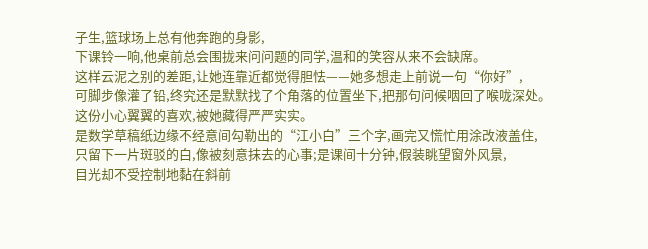子生,篮球场上总有他奔跑的身影,
下课铃一响,他桌前总会围拢来问问题的同学,温和的笑容从来不会缺席。
这样云泥之别的差距,让她连靠近都觉得胆怯——她多想走上前说一句“你好”,
可脚步像灌了铅,终究还是默默找了个角落的位置坐下,把那句问候咽回了喉咙深处。
这份小心翼翼的喜欢,被她藏得严严实实。
是数学草稿纸边缘不经意间勾勒出的“江小白”三个字,画完又慌忙用涂改液盖住,
只留下一片斑驳的白,像被刻意抹去的心事;是课间十分钟,假装眺望窗外风景,
目光却不受控制地黏在斜前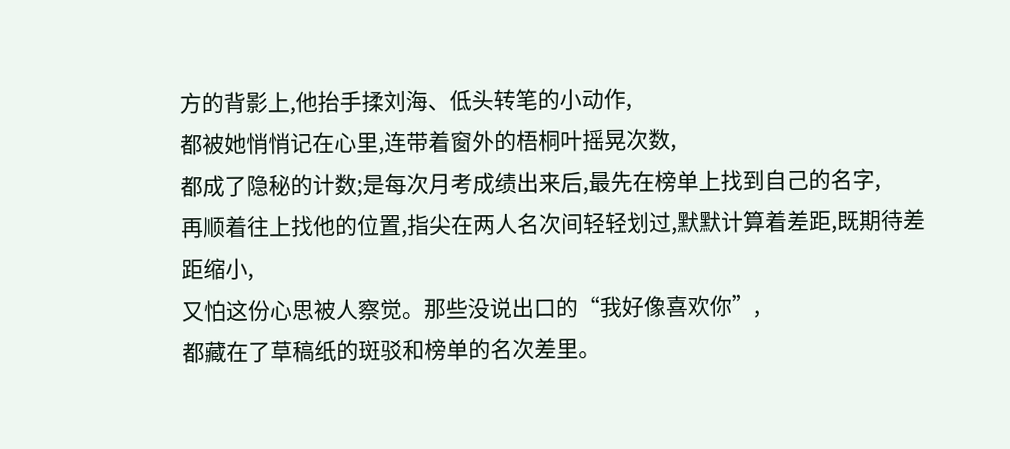方的背影上,他抬手揉刘海、低头转笔的小动作,
都被她悄悄记在心里,连带着窗外的梧桐叶摇晃次数,
都成了隐秘的计数;是每次月考成绩出来后,最先在榜单上找到自己的名字,
再顺着往上找他的位置,指尖在两人名次间轻轻划过,默默计算着差距,既期待差距缩小,
又怕这份心思被人察觉。那些没说出口的“我好像喜欢你”,
都藏在了草稿纸的斑驳和榜单的名次差里。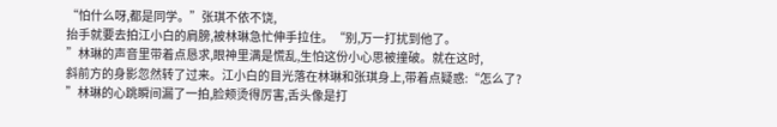“怕什么呀,都是同学。”张琪不依不饶,
抬手就要去拍江小白的肩膀,被林琳急忙伸手拉住。“别,万一打扰到他了。
”林琳的声音里带着点恳求,眼神里满是慌乱,生怕这份小心思被撞破。就在这时,
斜前方的身影忽然转了过来。江小白的目光落在林琳和张琪身上,带着点疑惑:“怎么了?
”林琳的心跳瞬间漏了一拍,脸颊烫得厉害,舌头像是打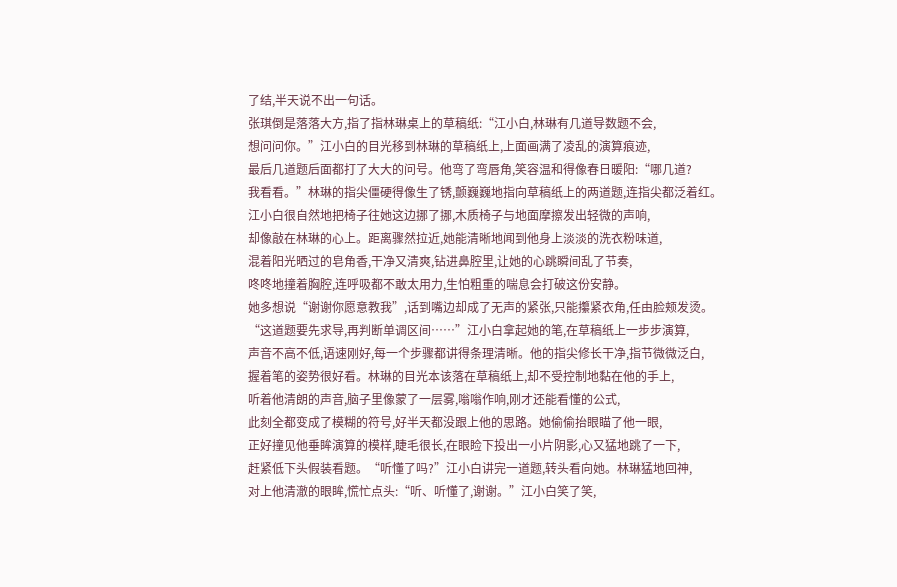了结,半天说不出一句话。
张琪倒是落落大方,指了指林琳桌上的草稿纸:“江小白,林琳有几道导数题不会,
想问问你。”江小白的目光移到林琳的草稿纸上,上面画满了凌乱的演算痕迹,
最后几道题后面都打了大大的问号。他弯了弯唇角,笑容温和得像春日暖阳:“哪几道?
我看看。”林琳的指尖僵硬得像生了锈,颤巍巍地指向草稿纸上的两道题,连指尖都泛着红。
江小白很自然地把椅子往她这边挪了挪,木质椅子与地面摩擦发出轻微的声响,
却像敲在林琳的心上。距离骤然拉近,她能清晰地闻到他身上淡淡的洗衣粉味道,
混着阳光晒过的皂角香,干净又清爽,钻进鼻腔里,让她的心跳瞬间乱了节奏,
咚咚地撞着胸腔,连呼吸都不敢太用力,生怕粗重的喘息会打破这份安静。
她多想说“谢谢你愿意教我”,话到嘴边却成了无声的紧张,只能攥紧衣角,任由脸颊发烫。
“这道题要先求导,再判断单调区间……”江小白拿起她的笔,在草稿纸上一步步演算,
声音不高不低,语速刚好,每一个步骤都讲得条理清晰。他的指尖修长干净,指节微微泛白,
握着笔的姿势很好看。林琳的目光本该落在草稿纸上,却不受控制地黏在他的手上,
听着他清朗的声音,脑子里像蒙了一层雾,嗡嗡作响,刚才还能看懂的公式,
此刻全都变成了模糊的符号,好半天都没跟上他的思路。她偷偷抬眼瞄了他一眼,
正好撞见他垂眸演算的模样,睫毛很长,在眼睑下投出一小片阴影,心又猛地跳了一下,
赶紧低下头假装看题。“听懂了吗?”江小白讲完一道题,转头看向她。林琳猛地回神,
对上他清澈的眼眸,慌忙点头:“听、听懂了,谢谢。”江小白笑了笑,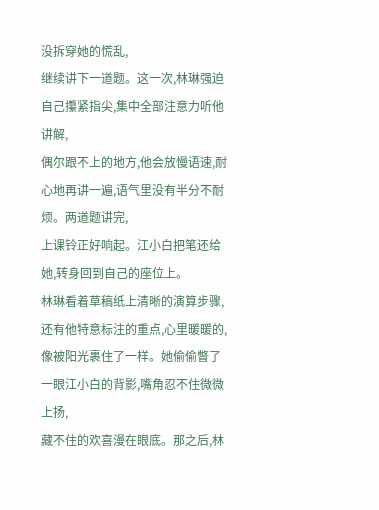没拆穿她的慌乱,
继续讲下一道题。这一次,林琳强迫自己攥紧指尖,集中全部注意力听他讲解,
偶尔跟不上的地方,他会放慢语速,耐心地再讲一遍,语气里没有半分不耐烦。两道题讲完,
上课铃正好响起。江小白把笔还给她,转身回到自己的座位上。
林琳看着草稿纸上清晰的演算步骤,还有他特意标注的重点,心里暖暖的,
像被阳光裹住了一样。她偷偷瞥了一眼江小白的背影,嘴角忍不住微微上扬,
藏不住的欢喜漫在眼底。那之后,林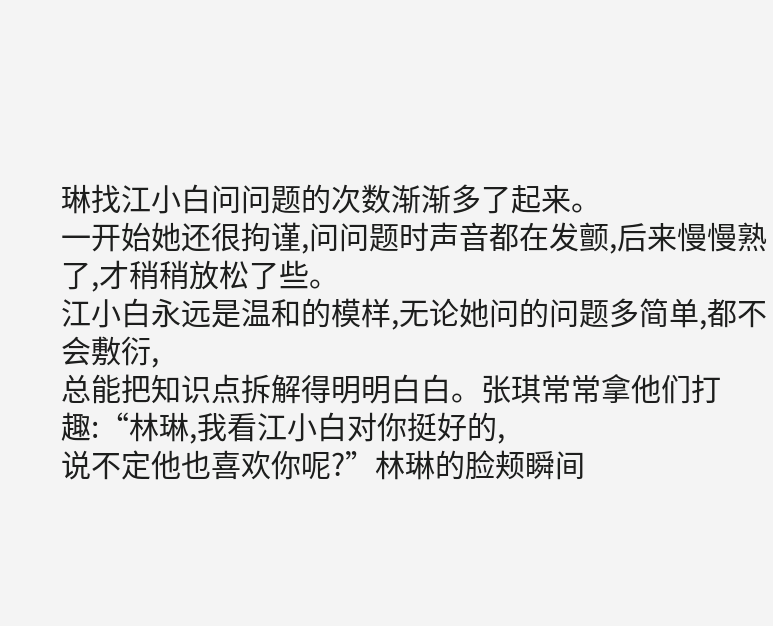琳找江小白问问题的次数渐渐多了起来。
一开始她还很拘谨,问问题时声音都在发颤,后来慢慢熟了,才稍稍放松了些。
江小白永远是温和的模样,无论她问的问题多简单,都不会敷衍,
总能把知识点拆解得明明白白。张琪常常拿他们打趣:“林琳,我看江小白对你挺好的,
说不定他也喜欢你呢?”林琳的脸颊瞬间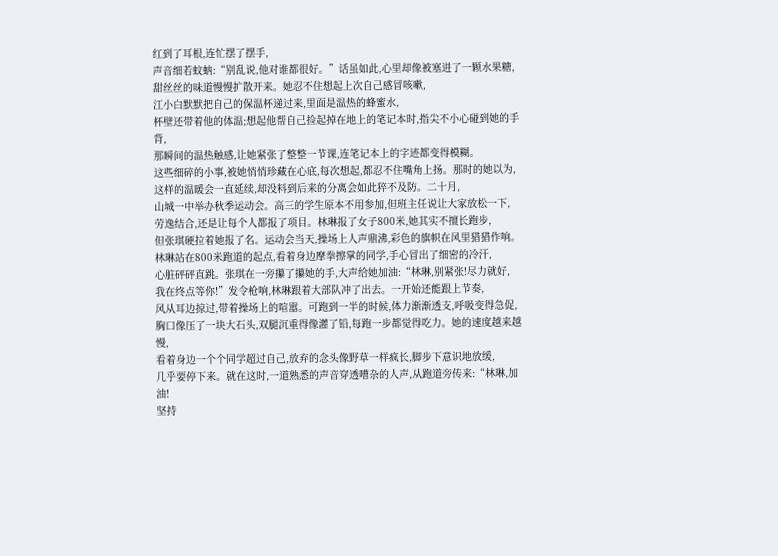红到了耳根,连忙摆了摆手,
声音细若蚊蚋:“别乱说,他对谁都很好。”话虽如此,心里却像被塞进了一颗水果糖,
甜丝丝的味道慢慢扩散开来。她忍不住想起上次自己感冒咳嗽,
江小白默默把自己的保温杯递过来,里面是温热的蜂蜜水,
杯壁还带着他的体温;想起他帮自己捡起掉在地上的笔记本时,指尖不小心碰到她的手背,
那瞬间的温热触感,让她紧张了整整一节课,连笔记本上的字迹都变得模糊。
这些细碎的小事,被她悄悄珍藏在心底,每次想起,都忍不住嘴角上扬。那时的她以为,
这样的温暖会一直延续,却没料到后来的分离会如此猝不及防。二十月,
山城一中举办秋季运动会。高三的学生原本不用参加,但班主任说让大家放松一下,
劳逸结合,还是让每个人都报了项目。林琳报了女子800米,她其实不擅长跑步,
但张琪硬拉着她报了名。运动会当天,操场上人声鼎沸,彩色的旗帜在风里猎猎作响。
林琳站在800米跑道的起点,看着身边摩拳擦掌的同学,手心冒出了细密的冷汗,
心脏砰砰直跳。张琪在一旁攥了攥她的手,大声给她加油:“林琳,别紧张!尽力就好,
我在终点等你!”发令枪响,林琳跟着大部队冲了出去。一开始还能跟上节奏,
风从耳边掠过,带着操场上的喧嚣。可跑到一半的时候,体力渐渐透支,呼吸变得急促,
胸口像压了一块大石头,双腿沉重得像灌了铅,每跑一步都觉得吃力。她的速度越来越慢,
看着身边一个个同学超过自己,放弃的念头像野草一样疯长,脚步下意识地放缓,
几乎要停下来。就在这时,一道熟悉的声音穿透嘈杂的人声,从跑道旁传来:“林琳,加油!
坚持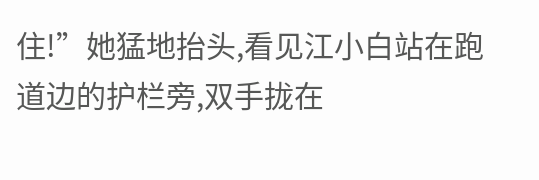住!”她猛地抬头,看见江小白站在跑道边的护栏旁,双手拢在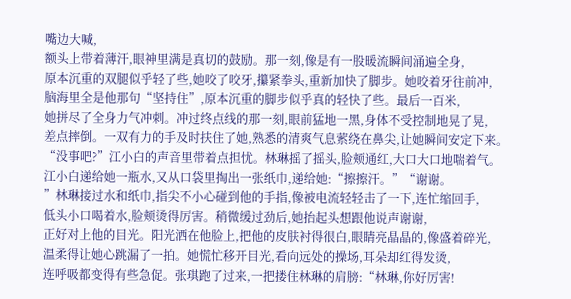嘴边大喊,
额头上带着薄汗,眼神里满是真切的鼓励。那一刻,像是有一股暖流瞬间涌遍全身,
原本沉重的双腿似乎轻了些,她咬了咬牙,攥紧拳头,重新加快了脚步。她咬着牙往前冲,
脑海里全是他那句“坚持住”,原本沉重的脚步似乎真的轻快了些。最后一百米,
她拼尽了全身力气冲刺。冲过终点线的那一刻,眼前猛地一黑,身体不受控制地晃了晃,
差点摔倒。一双有力的手及时扶住了她,熟悉的清爽气息萦绕在鼻尖,让她瞬间安定下来。
“没事吧?”江小白的声音里带着点担忧。林琳摇了摇头,脸颊通红,大口大口地喘着气。
江小白递给她一瓶水,又从口袋里掏出一张纸巾,递给她:“擦擦汗。”“谢谢。
”林琳接过水和纸巾,指尖不小心碰到他的手指,像被电流轻轻击了一下,连忙缩回手,
低头小口喝着水,脸颊烫得厉害。稍微缓过劲后,她抬起头想跟他说声谢谢,
正好对上他的目光。阳光洒在他脸上,把他的皮肤衬得很白,眼睛亮晶晶的,像盛着碎光,
温柔得让她心跳漏了一拍。她慌忙移开目光,看向远处的操场,耳朵却红得发烫,
连呼吸都变得有些急促。张琪跑了过来,一把搂住林琳的肩膀:“林琳,你好厉害!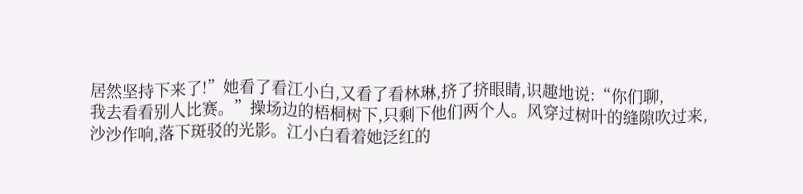居然坚持下来了!”她看了看江小白,又看了看林琳,挤了挤眼睛,识趣地说:“你们聊,
我去看看别人比赛。”操场边的梧桐树下,只剩下他们两个人。风穿过树叶的缝隙吹过来,
沙沙作响,落下斑驳的光影。江小白看着她泛红的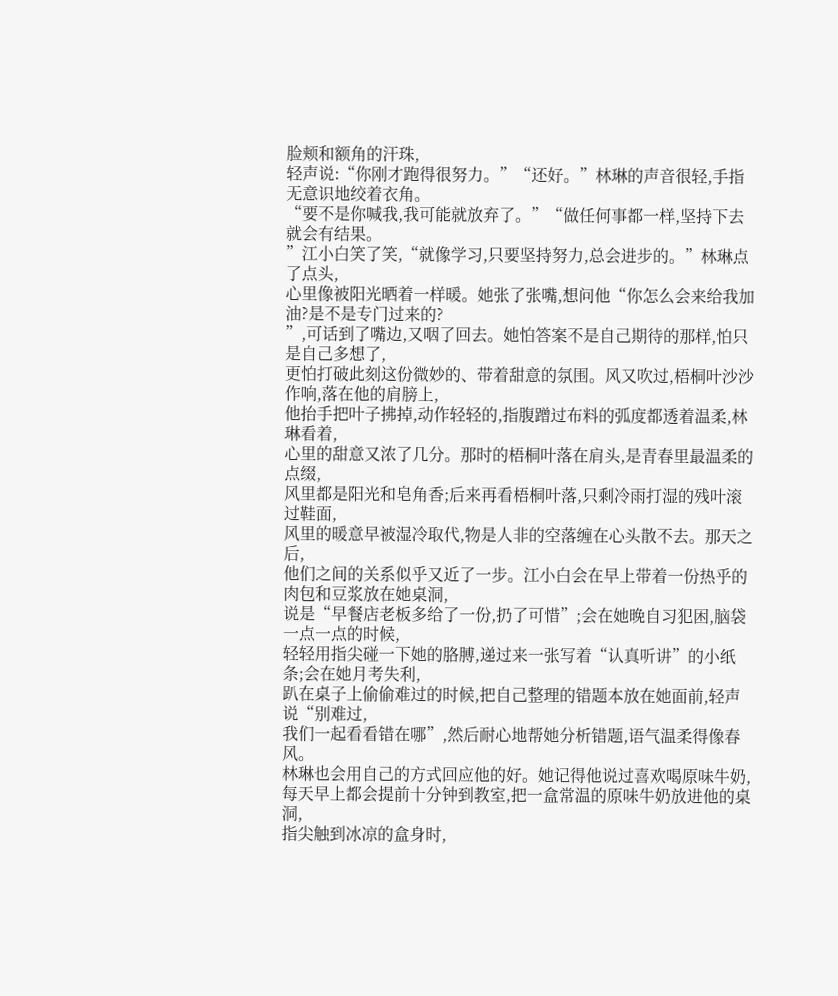脸颊和额角的汗珠,
轻声说:“你刚才跑得很努力。”“还好。”林琳的声音很轻,手指无意识地绞着衣角。
“要不是你喊我,我可能就放弃了。”“做任何事都一样,坚持下去就会有结果。
”江小白笑了笑,“就像学习,只要坚持努力,总会进步的。”林琳点了点头,
心里像被阳光晒着一样暖。她张了张嘴,想问他“你怎么会来给我加油?是不是专门过来的?
”,可话到了嘴边,又咽了回去。她怕答案不是自己期待的那样,怕只是自己多想了,
更怕打破此刻这份微妙的、带着甜意的氛围。风又吹过,梧桐叶沙沙作响,落在他的肩膀上,
他抬手把叶子拂掉,动作轻轻的,指腹蹭过布料的弧度都透着温柔,林琳看着,
心里的甜意又浓了几分。那时的梧桐叶落在肩头,是青春里最温柔的点缀,
风里都是阳光和皂角香;后来再看梧桐叶落,只剩冷雨打湿的残叶滚过鞋面,
风里的暖意早被湿冷取代,物是人非的空落缠在心头散不去。那天之后,
他们之间的关系似乎又近了一步。江小白会在早上带着一份热乎的肉包和豆浆放在她桌洞,
说是“早餐店老板多给了一份,扔了可惜”;会在她晚自习犯困,脑袋一点一点的时候,
轻轻用指尖碰一下她的胳膊,递过来一张写着“认真听讲”的小纸条;会在她月考失利,
趴在桌子上偷偷难过的时候,把自己整理的错题本放在她面前,轻声说“别难过,
我们一起看看错在哪”,然后耐心地帮她分析错题,语气温柔得像春风。
林琳也会用自己的方式回应他的好。她记得他说过喜欢喝原味牛奶,
每天早上都会提前十分钟到教室,把一盒常温的原味牛奶放进他的桌洞,
指尖触到冰凉的盒身时,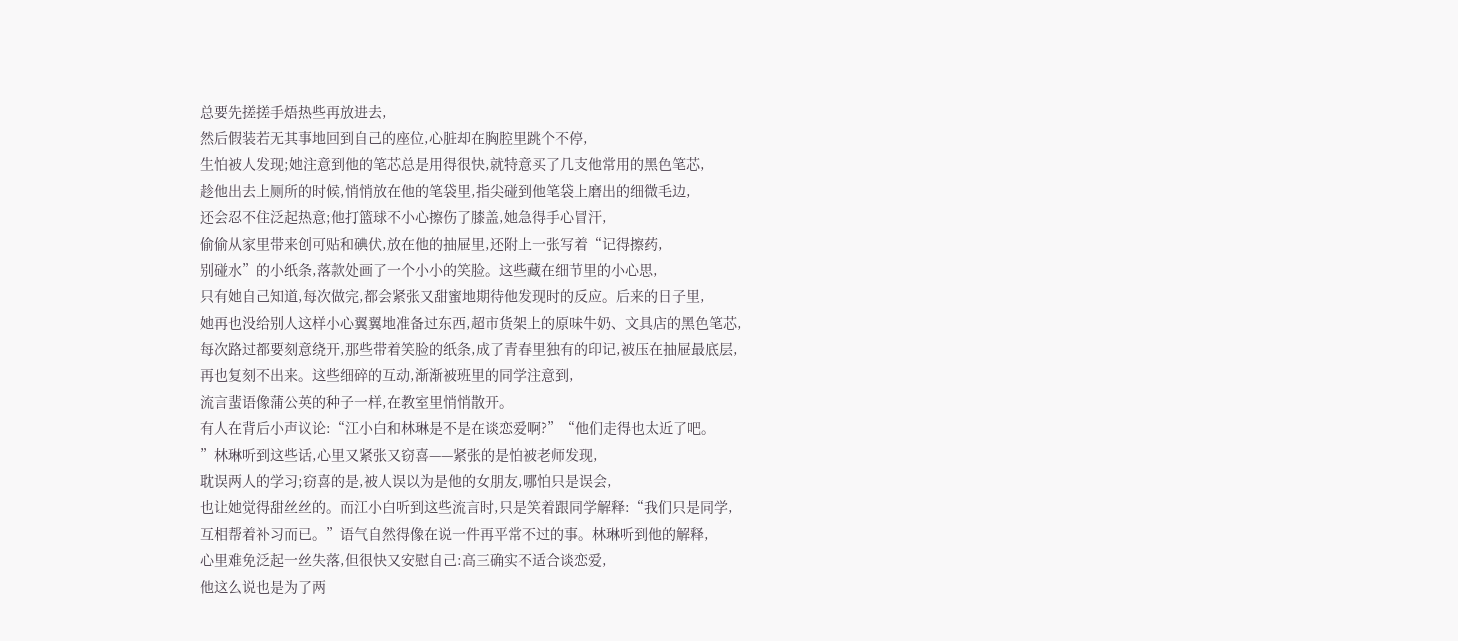总要先搓搓手焐热些再放进去,
然后假装若无其事地回到自己的座位,心脏却在胸腔里跳个不停,
生怕被人发现;她注意到他的笔芯总是用得很快,就特意买了几支他常用的黑色笔芯,
趁他出去上厕所的时候,悄悄放在他的笔袋里,指尖碰到他笔袋上磨出的细微毛边,
还会忍不住泛起热意;他打篮球不小心擦伤了膝盖,她急得手心冒汗,
偷偷从家里带来创可贴和碘伏,放在他的抽屉里,还附上一张写着“记得擦药,
别碰水”的小纸条,落款处画了一个小小的笑脸。这些藏在细节里的小心思,
只有她自己知道,每次做完,都会紧张又甜蜜地期待他发现时的反应。后来的日子里,
她再也没给别人这样小心翼翼地准备过东西,超市货架上的原味牛奶、文具店的黑色笔芯,
每次路过都要刻意绕开,那些带着笑脸的纸条,成了青春里独有的印记,被压在抽屉最底层,
再也复刻不出来。这些细碎的互动,渐渐被班里的同学注意到,
流言蜚语像蒲公英的种子一样,在教室里悄悄散开。
有人在背后小声议论:“江小白和林琳是不是在谈恋爱啊?”“他们走得也太近了吧。
”林琳听到这些话,心里又紧张又窃喜——紧张的是怕被老师发现,
耽误两人的学习;窃喜的是,被人误以为是他的女朋友,哪怕只是误会,
也让她觉得甜丝丝的。而江小白听到这些流言时,只是笑着跟同学解释:“我们只是同学,
互相帮着补习而已。”语气自然得像在说一件再平常不过的事。林琳听到他的解释,
心里难免泛起一丝失落,但很快又安慰自己:高三确实不适合谈恋爱,
他这么说也是为了两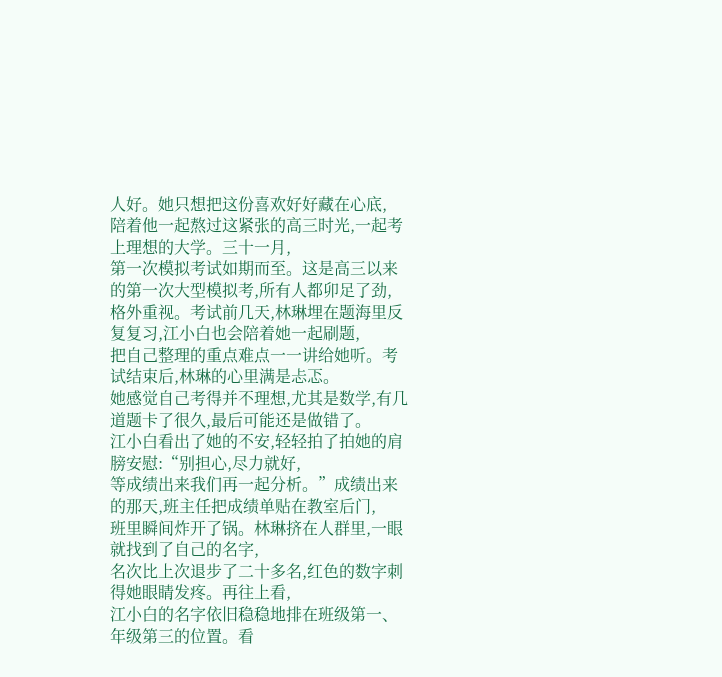人好。她只想把这份喜欢好好藏在心底,
陪着他一起熬过这紧张的高三时光,一起考上理想的大学。三十一月,
第一次模拟考试如期而至。这是高三以来的第一次大型模拟考,所有人都卯足了劲,
格外重视。考试前几天,林琳埋在题海里反复复习,江小白也会陪着她一起刷题,
把自己整理的重点难点一一讲给她听。考试结束后,林琳的心里满是忐忑。
她感觉自己考得并不理想,尤其是数学,有几道题卡了很久,最后可能还是做错了。
江小白看出了她的不安,轻轻拍了拍她的肩膀安慰:“别担心,尽力就好,
等成绩出来我们再一起分析。”成绩出来的那天,班主任把成绩单贴在教室后门,
班里瞬间炸开了锅。林琳挤在人群里,一眼就找到了自己的名字,
名次比上次退步了二十多名,红色的数字刺得她眼睛发疼。再往上看,
江小白的名字依旧稳稳地排在班级第一、年级第三的位置。看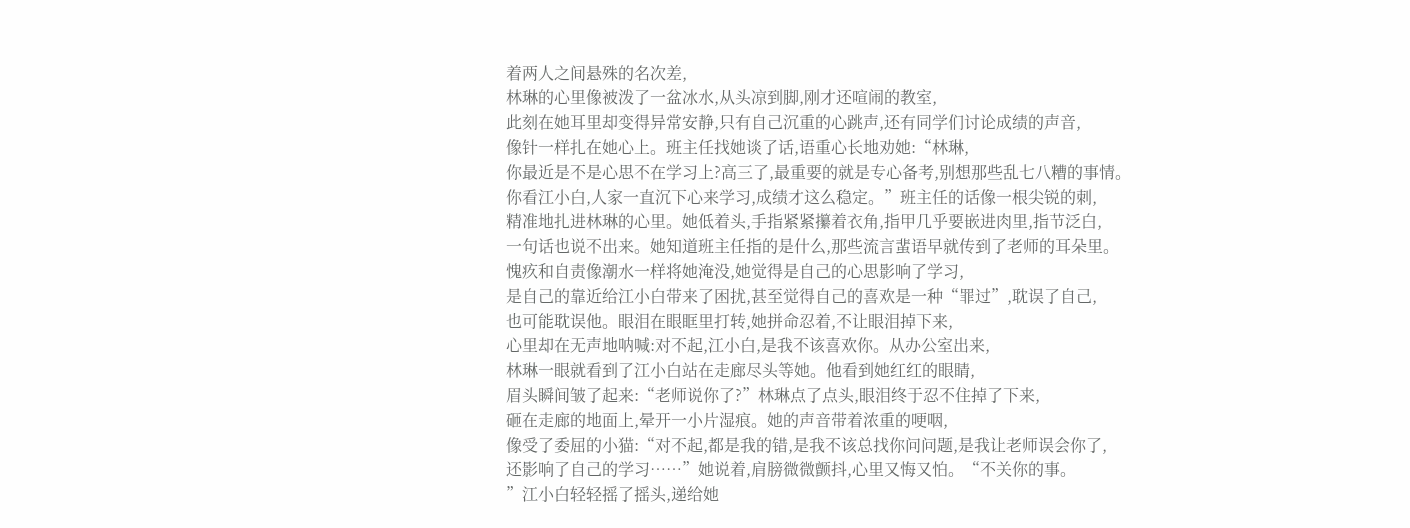着两人之间悬殊的名次差,
林琳的心里像被泼了一盆冰水,从头凉到脚,刚才还喧闹的教室,
此刻在她耳里却变得异常安静,只有自己沉重的心跳声,还有同学们讨论成绩的声音,
像针一样扎在她心上。班主任找她谈了话,语重心长地劝她:“林琳,
你最近是不是心思不在学习上?高三了,最重要的就是专心备考,别想那些乱七八糟的事情。
你看江小白,人家一直沉下心来学习,成绩才这么稳定。”班主任的话像一根尖锐的刺,
精准地扎进林琳的心里。她低着头,手指紧紧攥着衣角,指甲几乎要嵌进肉里,指节泛白,
一句话也说不出来。她知道班主任指的是什么,那些流言蜚语早就传到了老师的耳朵里。
愧疚和自责像潮水一样将她淹没,她觉得是自己的心思影响了学习,
是自己的靠近给江小白带来了困扰,甚至觉得自己的喜欢是一种“罪过”,耽误了自己,
也可能耽误他。眼泪在眼眶里打转,她拼命忍着,不让眼泪掉下来,
心里却在无声地呐喊:对不起,江小白,是我不该喜欢你。从办公室出来,
林琳一眼就看到了江小白站在走廊尽头等她。他看到她红红的眼睛,
眉头瞬间皱了起来:“老师说你了?”林琳点了点头,眼泪终于忍不住掉了下来,
砸在走廊的地面上,晕开一小片湿痕。她的声音带着浓重的哽咽,
像受了委屈的小猫:“对不起,都是我的错,是我不该总找你问问题,是我让老师误会你了,
还影响了自己的学习……”她说着,肩膀微微颤抖,心里又悔又怕。“不关你的事。
”江小白轻轻摇了摇头,递给她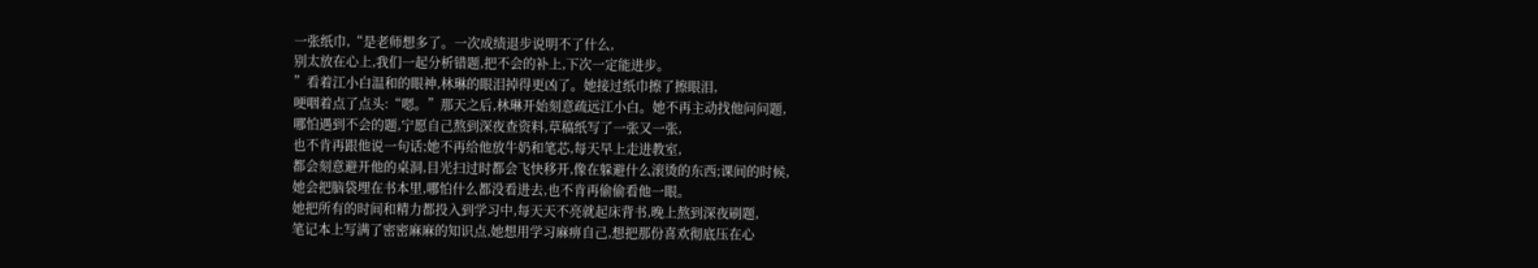一张纸巾,“是老师想多了。一次成绩退步说明不了什么,
别太放在心上,我们一起分析错题,把不会的补上,下次一定能进步。
”看着江小白温和的眼神,林琳的眼泪掉得更凶了。她接过纸巾擦了擦眼泪,
哽咽着点了点头:“嗯。”那天之后,林琳开始刻意疏远江小白。她不再主动找他问问题,
哪怕遇到不会的题,宁愿自己熬到深夜查资料,草稿纸写了一张又一张,
也不肯再跟他说一句话;她不再给他放牛奶和笔芯,每天早上走进教室,
都会刻意避开他的桌洞,目光扫过时都会飞快移开,像在躲避什么滚烫的东西;课间的时候,
她会把脑袋埋在书本里,哪怕什么都没看进去,也不肯再偷偷看他一眼。
她把所有的时间和精力都投入到学习中,每天天不亮就起床背书,晚上熬到深夜刷题,
笔记本上写满了密密麻麻的知识点,她想用学习麻痹自己,想把那份喜欢彻底压在心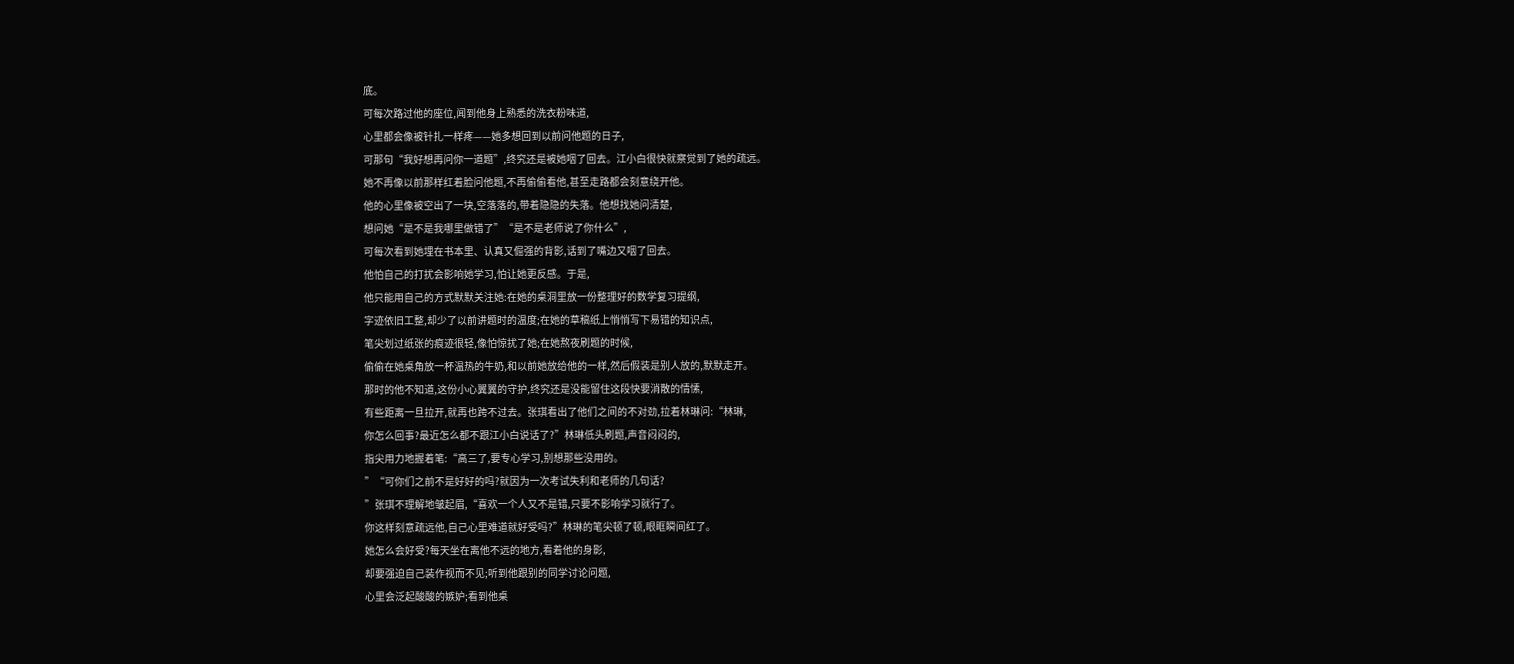底。
可每次路过他的座位,闻到他身上熟悉的洗衣粉味道,
心里都会像被针扎一样疼——她多想回到以前问他题的日子,
可那句“我好想再问你一道题”,终究还是被她咽了回去。江小白很快就察觉到了她的疏远。
她不再像以前那样红着脸问他题,不再偷偷看他,甚至走路都会刻意绕开他。
他的心里像被空出了一块,空落落的,带着隐隐的失落。他想找她问清楚,
想问她“是不是我哪里做错了”“是不是老师说了你什么”,
可每次看到她埋在书本里、认真又倔强的背影,话到了嘴边又咽了回去。
他怕自己的打扰会影响她学习,怕让她更反感。于是,
他只能用自己的方式默默关注她:在她的桌洞里放一份整理好的数学复习提纲,
字迹依旧工整,却少了以前讲题时的温度;在她的草稿纸上悄悄写下易错的知识点,
笔尖划过纸张的痕迹很轻,像怕惊扰了她;在她熬夜刷题的时候,
偷偷在她桌角放一杯温热的牛奶,和以前她放给他的一样,然后假装是别人放的,默默走开。
那时的他不知道,这份小心翼翼的守护,终究还是没能留住这段快要消散的情愫,
有些距离一旦拉开,就再也跨不过去。张琪看出了他们之间的不对劲,拉着林琳问:“林琳,
你怎么回事?最近怎么都不跟江小白说话了?”林琳低头刷题,声音闷闷的,
指尖用力地握着笔:“高三了,要专心学习,别想那些没用的。
”“可你们之前不是好好的吗?就因为一次考试失利和老师的几句话?
”张琪不理解地皱起眉,“喜欢一个人又不是错,只要不影响学习就行了。
你这样刻意疏远他,自己心里难道就好受吗?”林琳的笔尖顿了顿,眼眶瞬间红了。
她怎么会好受?每天坐在离他不远的地方,看着他的身影,
却要强迫自己装作视而不见;听到他跟别的同学讨论问题,
心里会泛起酸酸的嫉妒;看到他桌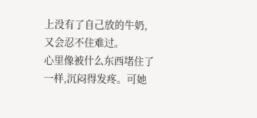上没有了自己放的牛奶,又会忍不住难过。
心里像被什么东西堵住了一样,沉闷得发疼。可她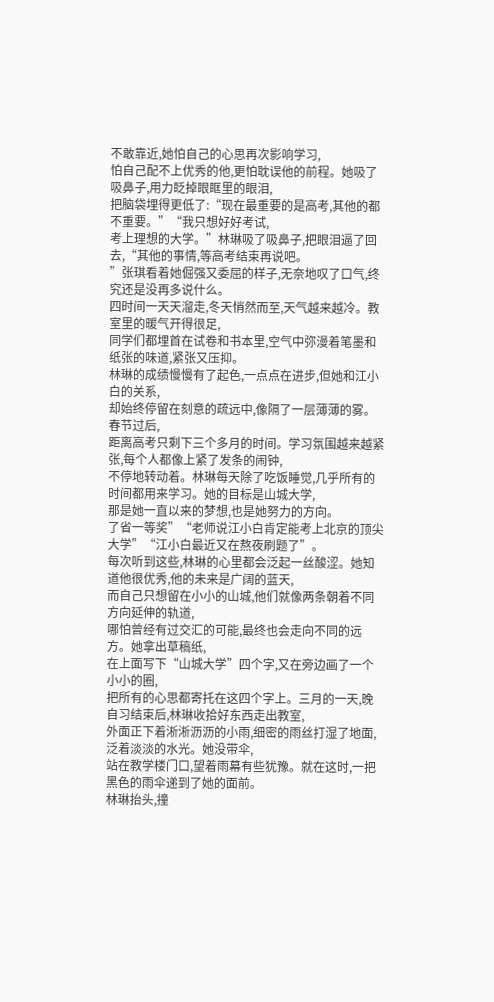不敢靠近,她怕自己的心思再次影响学习,
怕自己配不上优秀的他,更怕耽误他的前程。她吸了吸鼻子,用力眨掉眼眶里的眼泪,
把脑袋埋得更低了:“现在最重要的是高考,其他的都不重要。”“我只想好好考试,
考上理想的大学。”林琳吸了吸鼻子,把眼泪逼了回去,“其他的事情,等高考结束再说吧。
”张琪看着她倔强又委屈的样子,无奈地叹了口气,终究还是没再多说什么。
四时间一天天溜走,冬天悄然而至,天气越来越冷。教室里的暖气开得很足,
同学们都埋首在试卷和书本里,空气中弥漫着笔墨和纸张的味道,紧张又压抑。
林琳的成绩慢慢有了起色,一点点在进步,但她和江小白的关系,
却始终停留在刻意的疏远中,像隔了一层薄薄的雾。春节过后,
距离高考只剩下三个多月的时间。学习氛围越来越紧张,每个人都像上紧了发条的闹钟,
不停地转动着。林琳每天除了吃饭睡觉,几乎所有的时间都用来学习。她的目标是山城大学,
那是她一直以来的梦想,也是她努力的方向。
了省一等奖”“老师说江小白肯定能考上北京的顶尖大学”“江小白最近又在熬夜刷题了”。
每次听到这些,林琳的心里都会泛起一丝酸涩。她知道他很优秀,他的未来是广阔的蓝天,
而自己只想留在小小的山城,他们就像两条朝着不同方向延伸的轨道,
哪怕曾经有过交汇的可能,最终也会走向不同的远方。她拿出草稿纸,
在上面写下“山城大学”四个字,又在旁边画了一个小小的圈,
把所有的心思都寄托在这四个字上。三月的一天,晚自习结束后,林琳收拾好东西走出教室,
外面正下着淅淅沥沥的小雨,细密的雨丝打湿了地面,泛着淡淡的水光。她没带伞,
站在教学楼门口,望着雨幕有些犹豫。就在这时,一把黑色的雨伞递到了她的面前。
林琳抬头,撞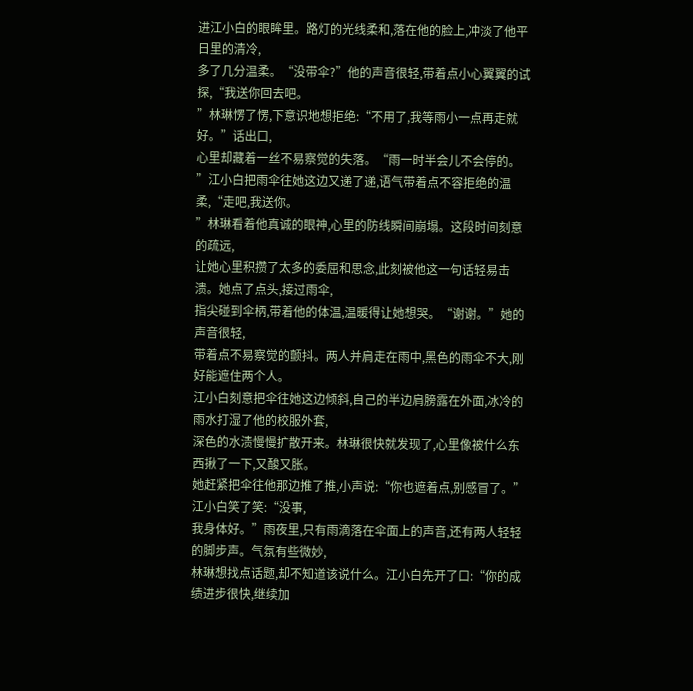进江小白的眼眸里。路灯的光线柔和,落在他的脸上,冲淡了他平日里的清冷,
多了几分温柔。“没带伞?”他的声音很轻,带着点小心翼翼的试探,“我送你回去吧。
”林琳愣了愣,下意识地想拒绝:“不用了,我等雨小一点再走就好。”话出口,
心里却藏着一丝不易察觉的失落。“雨一时半会儿不会停的。
”江小白把雨伞往她这边又递了递,语气带着点不容拒绝的温柔,“走吧,我送你。
”林琳看着他真诚的眼神,心里的防线瞬间崩塌。这段时间刻意的疏远,
让她心里积攒了太多的委屈和思念,此刻被他这一句话轻易击溃。她点了点头,接过雨伞,
指尖碰到伞柄,带着他的体温,温暖得让她想哭。“谢谢。”她的声音很轻,
带着点不易察觉的颤抖。两人并肩走在雨中,黑色的雨伞不大,刚好能遮住两个人。
江小白刻意把伞往她这边倾斜,自己的半边肩膀露在外面,冰冷的雨水打湿了他的校服外套,
深色的水渍慢慢扩散开来。林琳很快就发现了,心里像被什么东西揪了一下,又酸又胀。
她赶紧把伞往他那边推了推,小声说:“你也遮着点,别感冒了。”江小白笑了笑:“没事,
我身体好。”雨夜里,只有雨滴落在伞面上的声音,还有两人轻轻的脚步声。气氛有些微妙,
林琳想找点话题,却不知道该说什么。江小白先开了口:“你的成绩进步很快,继续加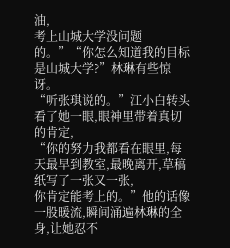油,
考上山城大学没问题的。”“你怎么知道我的目标是山城大学?”林琳有些惊讶。
“听张琪说的。”江小白转头看了她一眼,眼神里带着真切的肯定,
“你的努力我都看在眼里,每天最早到教室,最晚离开,草稿纸写了一张又一张,
你肯定能考上的。”他的话像一股暖流,瞬间涌遍林琳的全身,让她忍不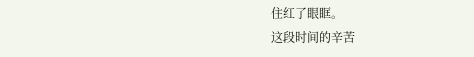住红了眼眶。
这段时间的辛苦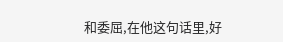和委屈,在他这句话里,好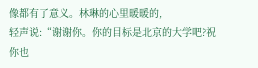像都有了意义。林琳的心里暖暖的,
轻声说:“谢谢你。你的目标是北京的大学吧?祝你也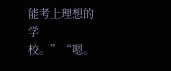能考上理想的学校。”“嗯。